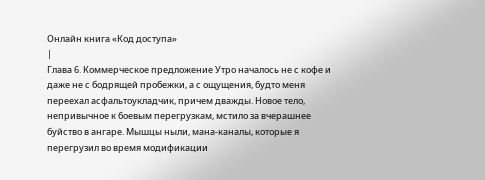Онлайн книга «Код доступа»
|
Глава 6. Коммерческое предложение Утро началось не с кофе и даже не с бодрящей пробежки, а с ощущения, будто меня переехал асфальтоукладчик, причем дважды. Новое тело, непривычное к боевым перегрузкам, мстило за вчерашнее буйство в ангаре. Мышцы ныли, мана-каналы, которые я перегрузил во время модификации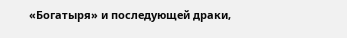«Богатыря» и последующей драки,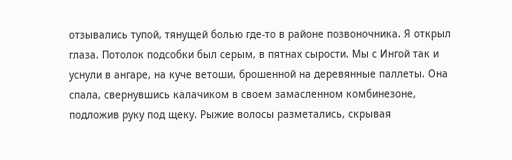отзывались тупой, тянущей болью где-то в районе позвоночника. Я открыл глаза. Потолок подсобки был серым, в пятнах сырости. Мы с Ингой так и уснули в ангаре, на куче ветоши, брошенной на деревянные паллеты. Она спала, свернувшись калачиком в своем замасленном комбинезоне, подложив руку под щеку. Рыжие волосы разметались, скрывая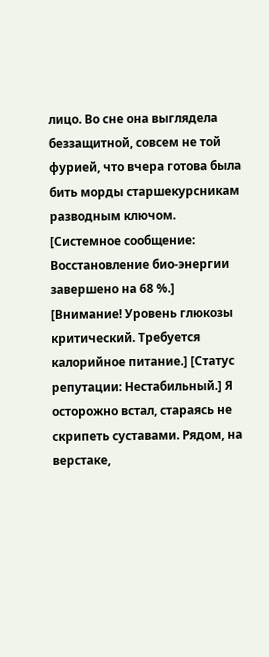лицо. Во сне она выглядела беззащитной, совсем не той фурией, что вчера готова была бить морды старшекурсникам разводным ключом. [Системное сообщение: Восстановление био-энергии завершено на 68 %.] [Внимание! Уровень глюкозы критический. Требуется калорийное питание.] [Статус репутации: Нестабильный.] Я осторожно встал, стараясь не скрипеть суставами. Рядом, на верстаке,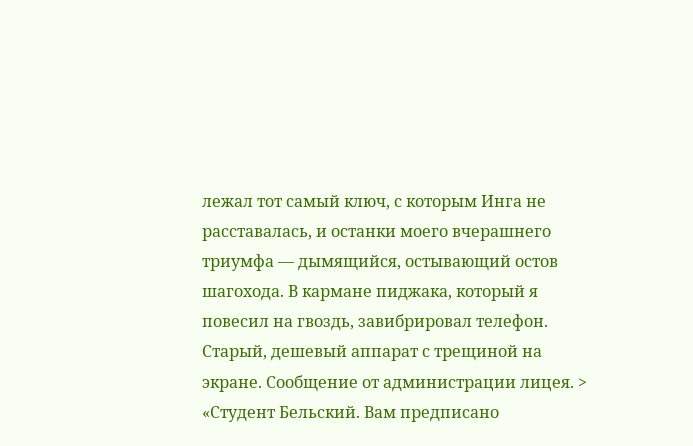лежал тот самый ключ, с которым Инга не расставалась, и останки моего вчерашнего триумфа — дымящийся, остывающий остов шагохода. В кармане пиджака, который я повесил на гвоздь, завибрировал телефон. Старый, дешевый аппарат с трещиной на экране. Сообщение от администрации лицея. > «Студент Бельский. Вам предписано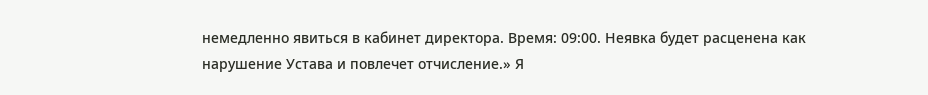немедленно явиться в кабинет директора. Время: 09:00. Неявка будет расценена как нарушение Устава и повлечет отчисление.» Я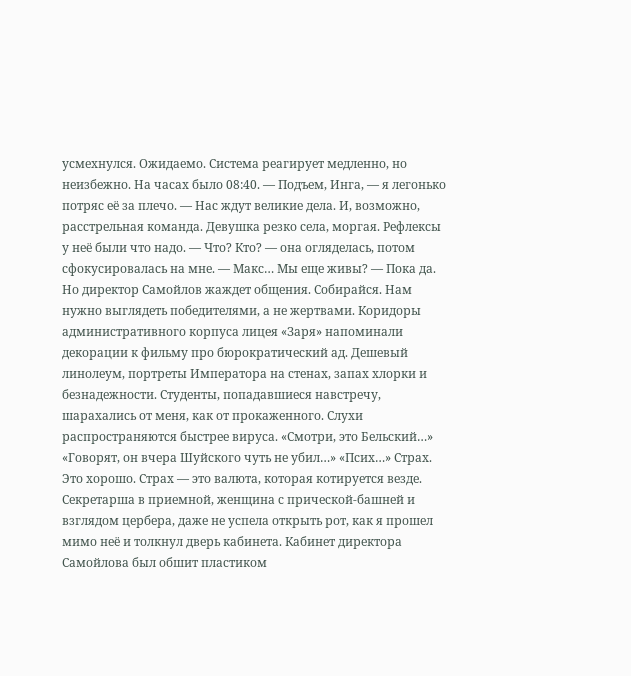усмехнулся. Ожидаемо. Система реагирует медленно, но неизбежно. На часах было 08:40. — Подъем, Инга, — я легонько потряс её за плечо. — Нас ждут великие дела. И, возможно, расстрельная команда. Девушка резко села, моргая. Рефлексы у неё были что надо. — Что? Кто? — она огляделась, потом сфокусировалась на мне. — Макс… Мы еще живы? — Пока да. Но директор Самойлов жаждет общения. Собирайся. Нам нужно выглядеть победителями, а не жертвами. Коридоры административного корпуса лицея «Заря» напоминали декорации к фильму про бюрократический ад. Дешевый линолеум, портреты Императора на стенах, запах хлорки и безнадежности. Студенты, попадавшиеся навстречу, шарахались от меня, как от прокаженного. Слухи распространяются быстрее вируса. «Смотри, это Бельский…» «Говорят, он вчера Шуйского чуть не убил…» «Псих…» Страх. Это хорошо. Страх — это валюта, которая котируется везде. Секретарша в приемной, женщина с прической-башней и взглядом цербера, даже не успела открыть рот, как я прошел мимо неё и толкнул дверь кабинета. Кабинет директора Самойлова был обшит пластиком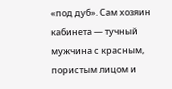«под дуб». Сам хозяин кабинета — тучный мужчина с красным, пористым лицом и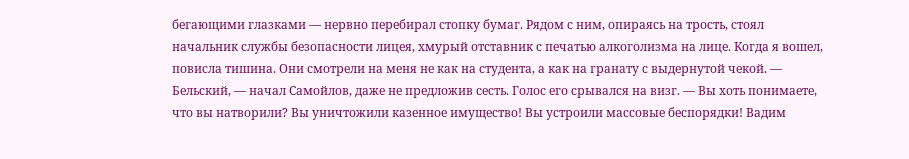бегающими глазками — нервно перебирал стопку бумаг. Рядом с ним, опираясь на трость, стоял начальник службы безопасности лицея, хмурый отставник с печатью алкоголизма на лице. Когда я вошел, повисла тишина. Они смотрели на меня не как на студента, а как на гранату с выдернутой чекой. — Бельский, — начал Самойлов, даже не предложив сесть. Голос его срывался на визг. — Вы хоть понимаете, что вы натворили? Вы уничтожили казенное имущество! Вы устроили массовые беспорядки! Вадим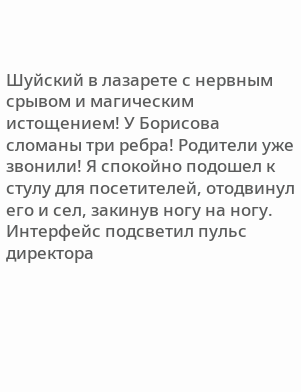Шуйский в лазарете с нервным срывом и магическим истощением! У Борисова сломаны три ребра! Родители уже звонили! Я спокойно подошел к стулу для посетителей, отодвинул его и сел, закинув ногу на ногу. Интерфейс подсветил пульс директора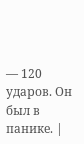— 120 ударов. Он был в панике. |